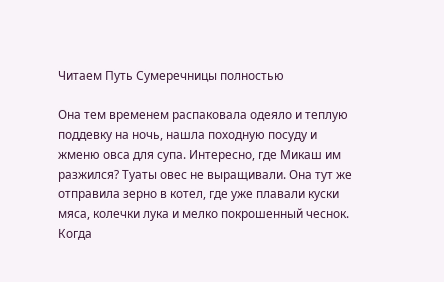Читаем Путь Сумеречницы полностью

Она тем временем распаковала одеяло и теплую поддевку на ночь, нашла походную посуду и жменю овса для супа. Интересно, где Микаш им разжился? Туаты овес не выращивали. Она тут же отправила зерно в котел, где уже плавали куски мяса, колечки лука и мелко покрошенный чеснок. Когда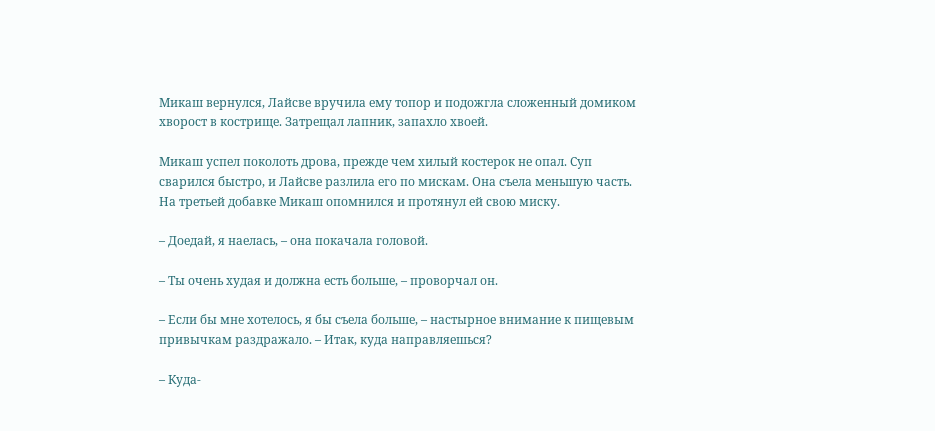Микаш вернулся, Лайсве вручила ему топор и подожгла сложенный домиком хворост в кострище. Затрещал лапник, запахло хвоей.

Микаш успел поколоть дрова, прежде чем хилый костерок не опал. Суп сварился быстро, и Лайсве разлила его по мискам. Она съела меньшую часть. На третьей добавке Микаш опомнился и протянул ей свою миску.

– Доедай, я наелась, – она покачала головой.

– Ты очень худая и должна есть больше, – проворчал он.

– Если бы мне хотелось, я бы съела больше, – настырное внимание к пищевым привычкам раздражало. – Итак, куда направляешься?

– Куда-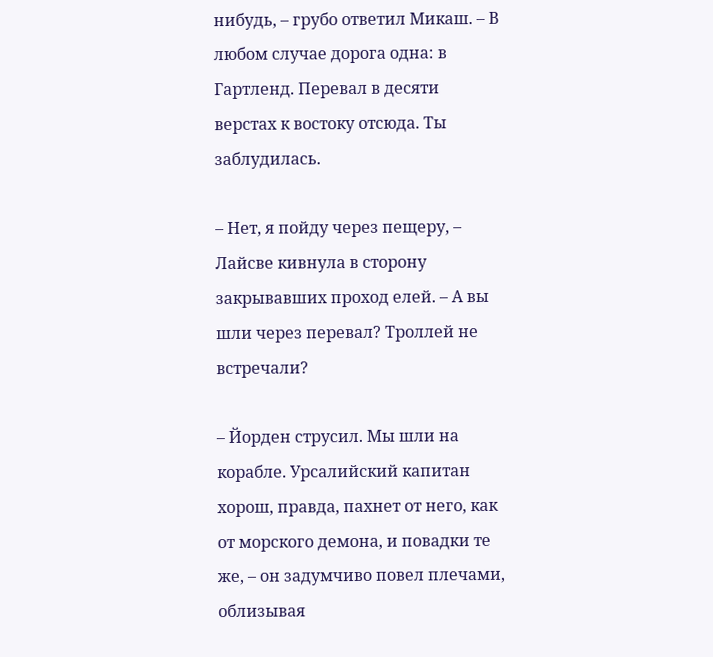нибудь, – грубо ответил Микаш. – В любом случае дорога одна: в Гартленд. Перевал в десяти верстах к востоку отсюда. Ты заблудилась.

– Нет, я пойду через пещеру, – Лайсве кивнула в сторону закрывавших проход елей. – А вы шли через перевал? Троллей не встречали?

– Йорден струсил. Мы шли на корабле. Урсалийский капитан хорош, правда, пахнет от него, как от морского демона, и повадки те же, – он задумчиво повел плечами, облизывая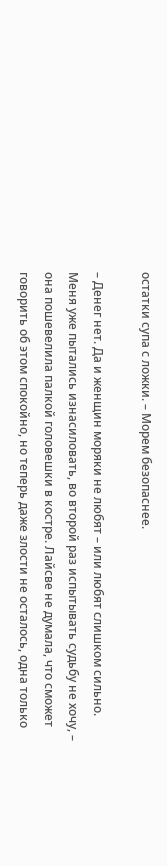остатки супа с ложки. – Морем безопаснее.

– Денег нет. Да и женщин моряки не любят – или любят слишком сильно. Меня уже пытались изнасиловать, во второй раз испытывать судьбу не хочу, – она пошевелила палкой головешки в костре. Лайсве не думала, что сможет говорить об этом спокойно, но теперь даже злости не осталось, одна только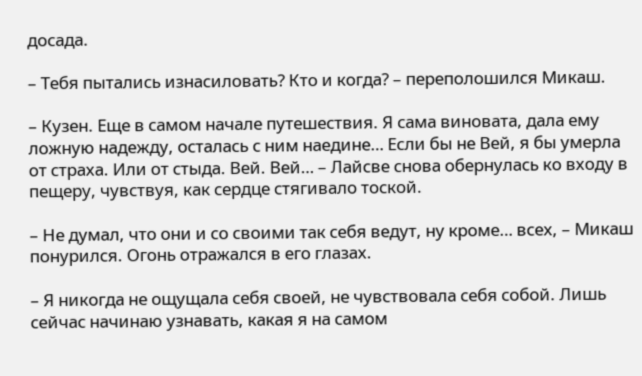досада.

– Тебя пытались изнасиловать? Кто и когда? – переполошился Микаш.

– Кузен. Еще в самом начале путешествия. Я сама виновата, дала ему ложную надежду, осталась с ним наедине… Если бы не Вей, я бы умерла от страха. Или от стыда. Вей. Вей… – Лайсве снова обернулась ко входу в пещеру, чувствуя, как сердце стягивало тоской.

– Не думал, что они и со своими так себя ведут, ну кроме… всех, – Микаш понурился. Огонь отражался в его глазах.

– Я никогда не ощущала себя своей, не чувствовала себя собой. Лишь сейчас начинаю узнавать, какая я на самом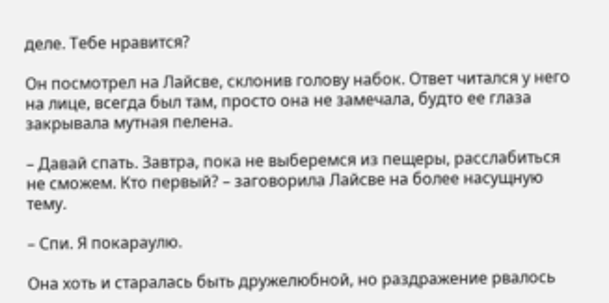деле. Тебе нравится?

Он посмотрел на Лайсве, склонив голову набок. Ответ читался у него на лице, всегда был там, просто она не замечала, будто ее глаза закрывала мутная пелена.

– Давай спать. Завтра, пока не выберемся из пещеры, расслабиться не сможем. Кто первый? – заговорила Лайсве на более насущную тему.

– Спи. Я покараулю.

Она хоть и старалась быть дружелюбной, но раздражение рвалось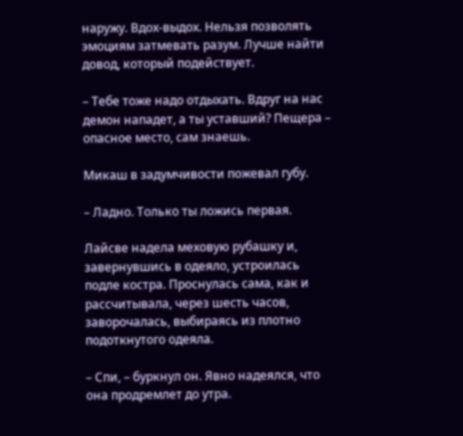наружу. Вдох-выдох. Нельзя позволять эмоциям затмевать разум. Лучше найти довод, который подействует.

– Тебе тоже надо отдыхать. Вдруг на нас демон нападет, а ты уставший? Пещера – опасное место, сам знаешь.

Микаш в задумчивости пожевал губу.

– Ладно. Только ты ложись первая.

Лайсве надела меховую рубашку и, завернувшись в одеяло, устроилась подле костра. Проснулась сама, как и рассчитывала, через шесть часов, заворочалась, выбираясь из плотно подоткнутого одеяла.

– Спи, – буркнул он. Явно надеялся, что она продремлет до утра.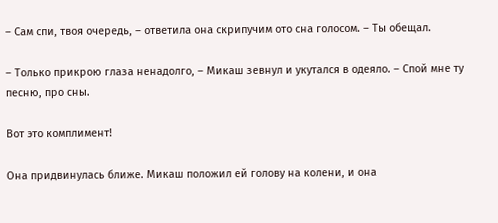– Сам спи, твоя очередь, – ответила она скрипучим ото сна голосом. – Ты обещал.

– Только прикрою глаза ненадолго, – Микаш зевнул и укутался в одеяло. – Спой мне ту песню, про сны.

Вот это комплимент!

Она придвинулась ближе. Микаш положил ей голову на колени, и она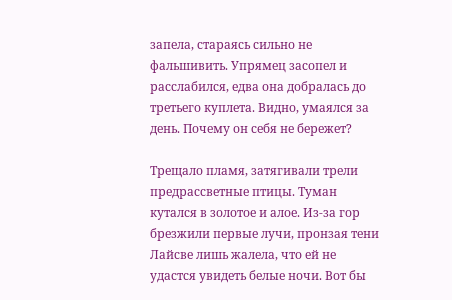запела, стараясь сильно не фальшивить. Упрямец засопел и расслабился, едва она добралась до третьего куплета. Видно, умаялся за день. Почему он себя не бережет?

Трещало пламя, затягивали трели предрассветные птицы. Туман кутался в золотое и алое. Из-за гор брезжили первые лучи, пронзая тени Лайсве лишь жалела, что ей не удастся увидеть белые ночи. Вот бы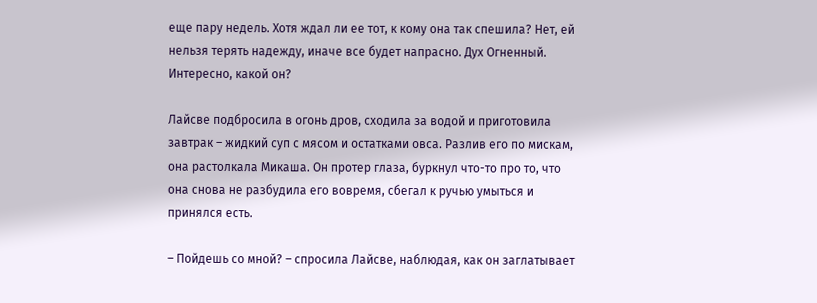еще пару недель. Хотя ждал ли ее тот, к кому она так спешила? Нет, ей нельзя терять надежду, иначе все будет напрасно. Дух Огненный. Интересно, какой он?

Лайсве подбросила в огонь дров, сходила за водой и приготовила завтрак – жидкий суп с мясом и остатками овса. Разлив его по мискам, она растолкала Микаша. Он протер глаза, буркнул что-то про то, что она снова не разбудила его вовремя, сбегал к ручью умыться и принялся есть.

– Пойдешь со мной? – спросила Лайсве, наблюдая, как он заглатывает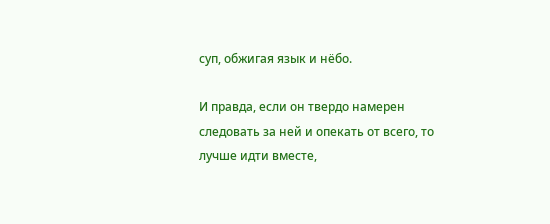суп, обжигая язык и нёбо.

И правда, если он твердо намерен следовать за ней и опекать от всего, то лучше идти вместе,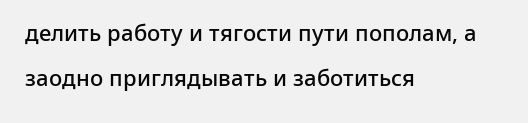делить работу и тягости пути пополам, а заодно приглядывать и заботиться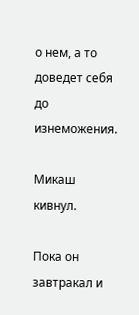о нем, а то доведет себя до изнеможения.

Микаш кивнул.

Пока он завтракал и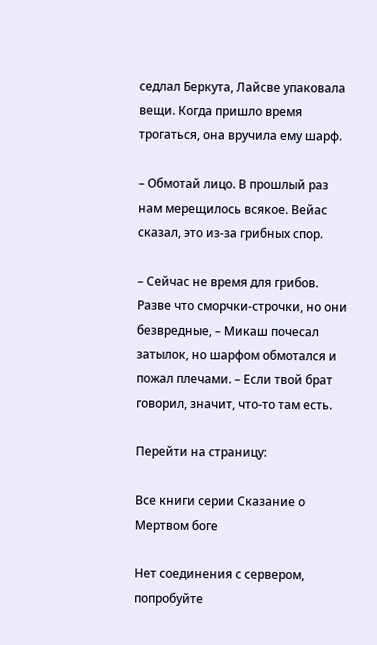седлал Беркута, Лайсве упаковала вещи. Когда пришло время трогаться, она вручила ему шарф.

– Обмотай лицо. В прошлый раз нам мерещилось всякое. Вейас сказал, это из-за грибных спор.

– Сейчас не время для грибов. Разве что сморчки-строчки, но они безвредные, – Микаш почесал затылок, но шарфом обмотался и пожал плечами. – Если твой брат говорил, значит, что-то там есть.

Перейти на страницу:

Все книги серии Сказание о Мертвом боге

Нет соединения с сервером, попробуйте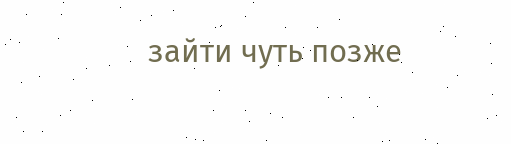зайти чуть позже